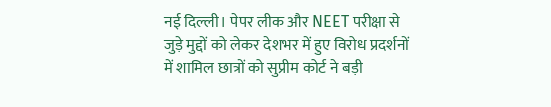नई दिल्ली। पेपर लीक और NEET परीक्षा से जुड़े मुद्दों को लेकर देशभर में हुए विरोध प्रदर्शनों में शामिल छात्रों को सुप्रीम कोर्ट ने बड़ी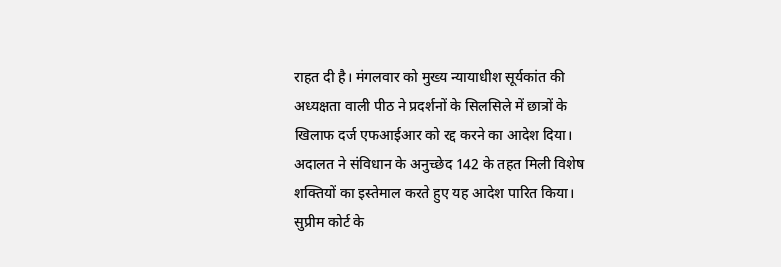राहत दी है। मंगलवार को मुख्य न्यायाधीश सूर्यकांत की अध्यक्षता वाली पीठ ने प्रदर्शनों के सिलसिले में छात्रों के खिलाफ दर्ज एफआईआर को रद्द करने का आदेश दिया। अदालत ने संविधान के अनुच्छेद 142 के तहत मिली विशेष शक्तियों का इस्तेमाल करते हुए यह आदेश पारित किया।
सुप्रीम कोर्ट के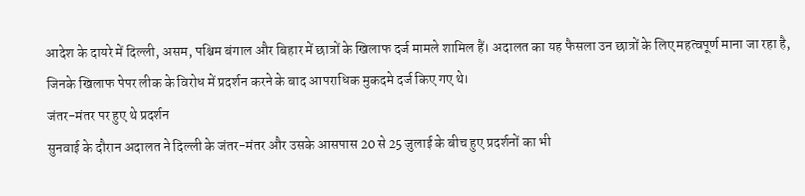आदेश के दायरे में दिल्ली, असम, पश्चिम बंगाल और बिहार में छात्रों के खिलाफ दर्ज मामले शामिल हैं। अदालत का यह फैसला उन छात्रों के लिए महत्वपूर्ण माना जा रहा है, जिनके खिलाफ पेपर लीक के विरोध में प्रदर्शन करने के बाद आपराधिक मुकदमे दर्ज किए गए थे।
जंतर-मंतर पर हुए थे प्रदर्शन
सुनवाई के दौरान अदालत ने दिल्ली के जंतर-मंतर और उसके आसपास 20 से 25 जुलाई के बीच हुए प्रदर्शनों का भी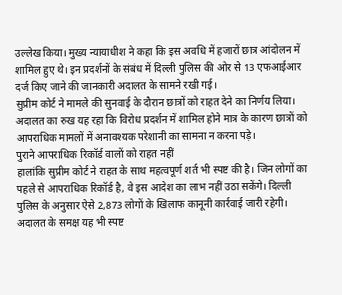उल्लेख किया। मुख्य न्यायाधीश ने कहा कि इस अवधि में हजारों छात्र आंदोलन में शामिल हुए थे। इन प्रदर्शनों के संबंध में दिल्ली पुलिस की ओर से 13 एफआईआर दर्ज किए जाने की जानकारी अदालत के सामने रखी गई।
सुप्रीम कोर्ट ने मामले की सुनवाई के दौरान छात्रों को राहत देने का निर्णय लिया। अदालत का रुख यह रहा कि विरोध प्रदर्शन में शामिल होने मात्र के कारण छात्रों को आपराधिक मामलों में अनावश्यक परेशानी का सामना न करना पड़े।
पुराने आपराधिक रिकॉर्ड वालों को राहत नहीं
हालांकि सुप्रीम कोर्ट ने राहत के साथ महत्वपूर्ण शर्त भी स्पष्ट की है। जिन लोगों का पहले से आपराधिक रिकॉर्ड है, वे इस आदेश का लाभ नहीं उठा सकेंगे। दिल्ली पुलिस के अनुसार ऐसे 2,873 लोगों के खिलाफ कानूनी कार्रवाई जारी रहेगी।
अदालत के समक्ष यह भी स्पष्ट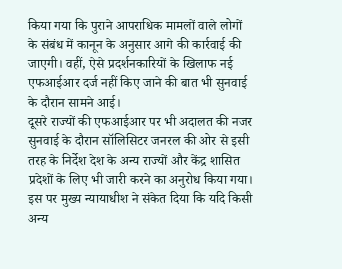किया गया कि पुराने आपराधिक मामलों वाले लोगों के संबंध में कानून के अनुसार आगे की कार्रवाई की जाएगी। वहीं, ऐसे प्रदर्शनकारियों के खिलाफ नई एफआईआर दर्ज नहीं किए जाने की बात भी सुनवाई के दौरान सामने आई।
दूसरे राज्यों की एफआईआर पर भी अदालत की नजर
सुनवाई के दौरान सॉलिसिटर जनरल की ओर से इसी तरह के निर्देश देश के अन्य राज्यों और केंद्र शासित प्रदेशों के लिए भी जारी करने का अनुरोध किया गया। इस पर मुख्य न्यायाधीश ने संकेत दिया कि यदि किसी अन्य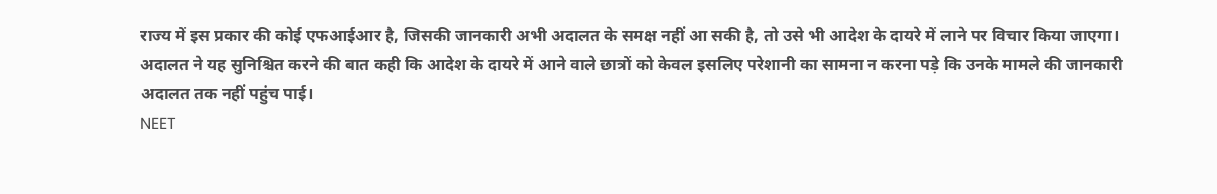राज्य में इस प्रकार की कोई एफआईआर है, जिसकी जानकारी अभी अदालत के समक्ष नहीं आ सकी है, तो उसे भी आदेश के दायरे में लाने पर विचार किया जाएगा।
अदालत ने यह सुनिश्चित करने की बात कही कि आदेश के दायरे में आने वाले छात्रों को केवल इसलिए परेशानी का सामना न करना पड़े कि उनके मामले की जानकारी अदालत तक नहीं पहुंच पाई।
NEET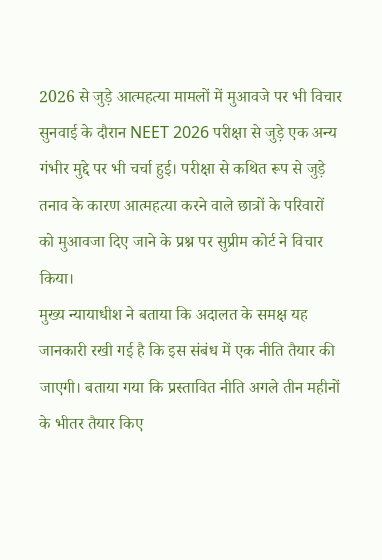2026 से जुड़े आत्महत्या मामलों में मुआवजे पर भी विचार
सुनवाई के दौरान NEET 2026 परीक्षा से जुड़े एक अन्य गंभीर मुद्दे पर भी चर्चा हुई। परीक्षा से कथित रूप से जुड़े तनाव के कारण आत्महत्या करने वाले छात्रों के परिवारों को मुआवजा दिए जाने के प्रश्न पर सुप्रीम कोर्ट ने विचार किया।
मुख्य न्यायाधीश ने बताया कि अदालत के समक्ष यह जानकारी रखी गई है कि इस संबंध में एक नीति तैयार की जाएगी। बताया गया कि प्रस्तावित नीति अगले तीन महीनों के भीतर तैयार किए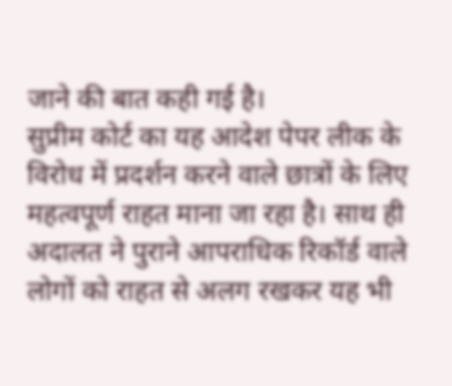जाने की बात कही गई है।
सुप्रीम कोर्ट का यह आदेश पेपर लीक के विरोध में प्रदर्शन करने वाले छात्रों के लिए महत्वपूर्ण राहत माना जा रहा है। साथ ही अदालत ने पुराने आपराधिक रिकॉर्ड वाले लोगों को राहत से अलग रखकर यह भी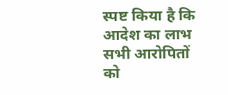स्पष्ट किया है कि आदेश का लाभ सभी आरोपितों को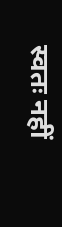स्वतः नहीं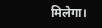मिलेगा।